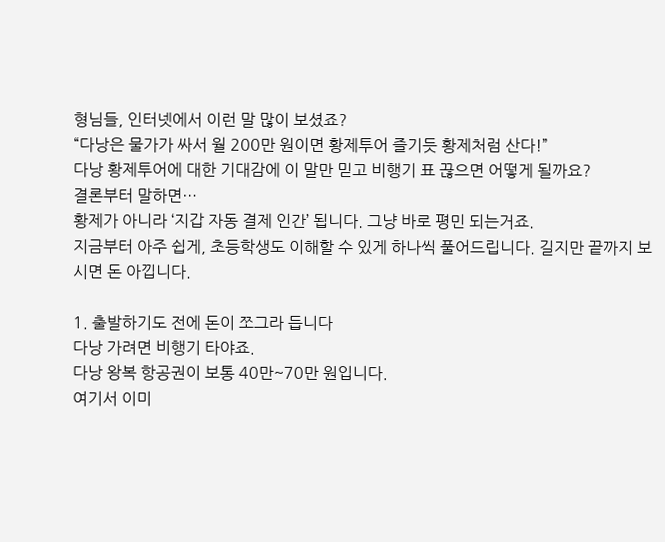형님들, 인터넷에서 이런 말 많이 보셨죠?
“다낭은 물가가 싸서 월 200만 원이면 황제투어 즐기듯 황제처럼 산다!”
다낭 황제투어에 대한 기대감에 이 말만 믿고 비행기 표 끊으면 어떻게 될까요?
결론부터 말하면…
황제가 아니라 ‘지갑 자동 결제 인간’ 됩니다. 그냥 바로 평민 되는거죠.
지금부터 아주 쉽게, 초등학생도 이해할 수 있게 하나씩 풀어드립니다. 길지만 끝까지 보시면 돈 아낍니다.

1. 출발하기도 전에 돈이 쪼그라 듭니다
다낭 가려면 비행기 타야죠.
다낭 왕복 항공권이 보통 40만~70만 원입니다.
여기서 이미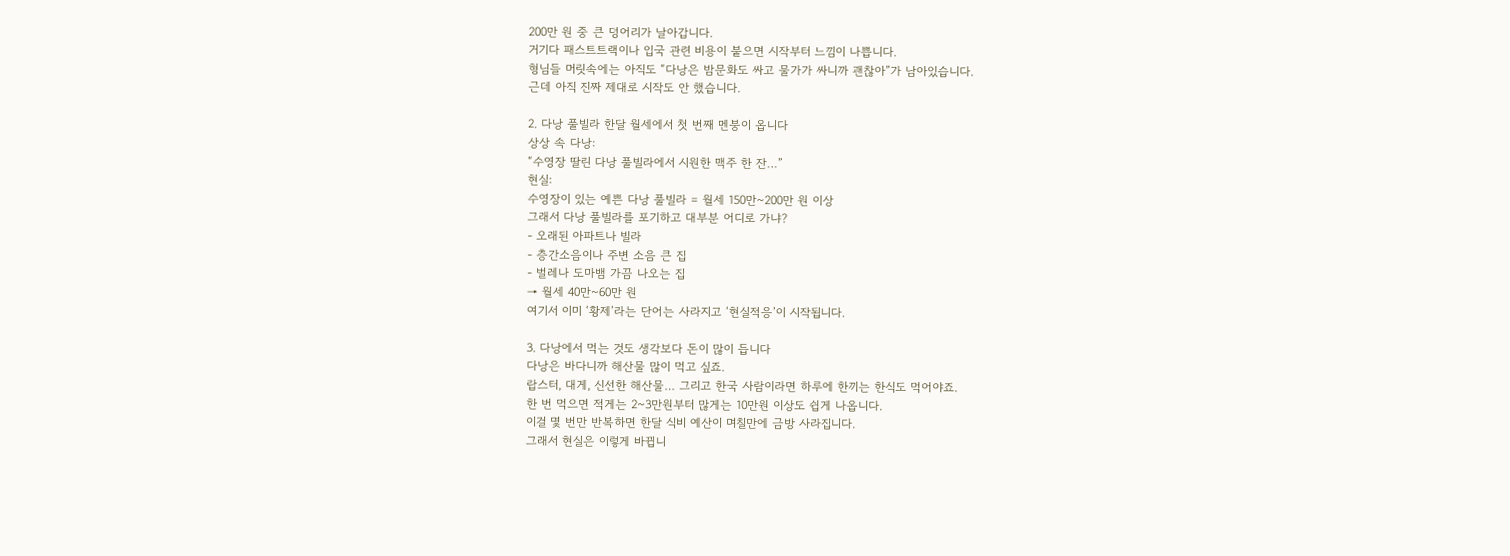200만 원 중 큰 덩어리가 날아갑니다.
거기다 패스트트랙이나 입국 관련 비용이 붙으면 시작부터 느낌이 나쁩니다.
형님들 머릿속에는 아직도 “다낭은 밤문화도 싸고 물가가 싸니까 괜찮아”가 남아있습니다.
근데 아직 진짜 제대로 시작도 안 했습니다.

2. 다낭 풀빌라 한달 월세에서 첫 번째 멘붕이 옵니다
상상 속 다낭:
“수영장 딸린 다낭 풀빌라에서 시원한 맥주 한 잔…”
현실:
수영장이 있는 예쁜 다낭 풀빌라 = 월세 150만~200만 원 이상
그래서 다낭 풀빌라를 포기하고 대부분 어디로 가냐?
- 오래된 아파트나 빌라
- 층간소음이나 주변 소음 큰 집
- 벌레나 도마뱀 가끔 나오는 집
→ 월세 40만~60만 원
여기서 이미 ‘황제’라는 단어는 사라지고 ‘현실적응’이 시작됩니다.

3. 다낭에서 먹는 것도 생각보다 돈이 많이 듭니다
다낭은 바다니까 해산물 많이 먹고 싶죠.
랍스터, 대게, 신선한 해산물… 그리고 한국 사람이라면 하루에 한끼는 한식도 먹어야죠.
한 번 먹으면 적게는 2~3만원부터 많게는 10만원 이상도 쉽게 나옵니다.
이걸 몇 번만 반복하면 한달 식비 예산이 며칠만에 금방 사라집니다.
그래서 현실은 이렇게 바뀝니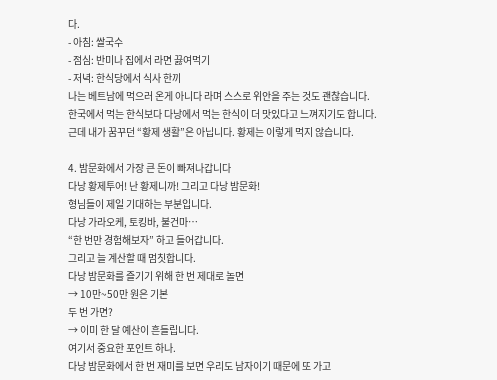다.
- 아침: 쌀국수
- 점심: 반미나 집에서 라면 끓여먹기
- 저녁: 한식당에서 식사 한끼
나는 베트남에 먹으러 온게 아니다 라며 스스로 위안을 주는 것도 괜찮습니다.
한국에서 먹는 한식보다 다낭에서 먹는 한식이 더 맛있다고 느껴지기도 합니다.
근데 내가 꿈꾸던 “황제 생활”은 아닙니다. 황제는 이렇게 먹지 않습니다.

4. 밤문화에서 가장 큰 돈이 빠져나갑니다
다낭 황제투어! 난 황제니까! 그리고 다낭 밤문화!
형님들이 제일 기대하는 부분입니다.
다낭 가라오케, 토킹바, 불건마…
“한 번만 경험해보자” 하고 들어갑니다.
그리고 늘 계산할 때 멈칫합니다.
다낭 밤문화를 즐기기 위해 한 번 제대로 놀면
→ 10만~50만 원은 기본
두 번 가면?
→ 이미 한 달 예산이 흔들립니다.
여기서 중요한 포인트 하나.
다낭 밤문화에서 한 번 재미를 보면 우리도 남자이기 때문에 또 가고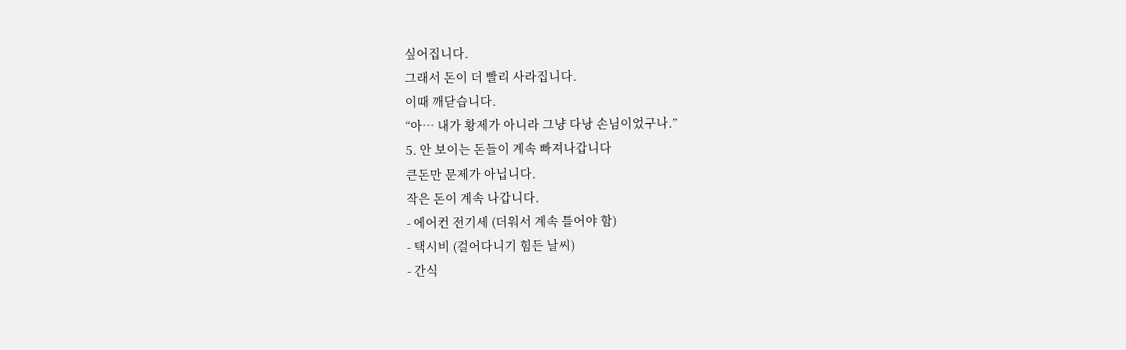싶어집니다.
그래서 돈이 더 빨리 사라집니다.
이때 깨닫습니다.
“아… 내가 황제가 아니라 그냥 다낭 손님이었구나.”
5. 안 보이는 돈들이 계속 빠져나갑니다
큰돈만 문제가 아닙니다.
작은 돈이 계속 나갑니다.
- 에어컨 전기세 (더워서 계속 틀어야 함)
- 택시비 (걸어다니기 힘든 날씨)
- 간식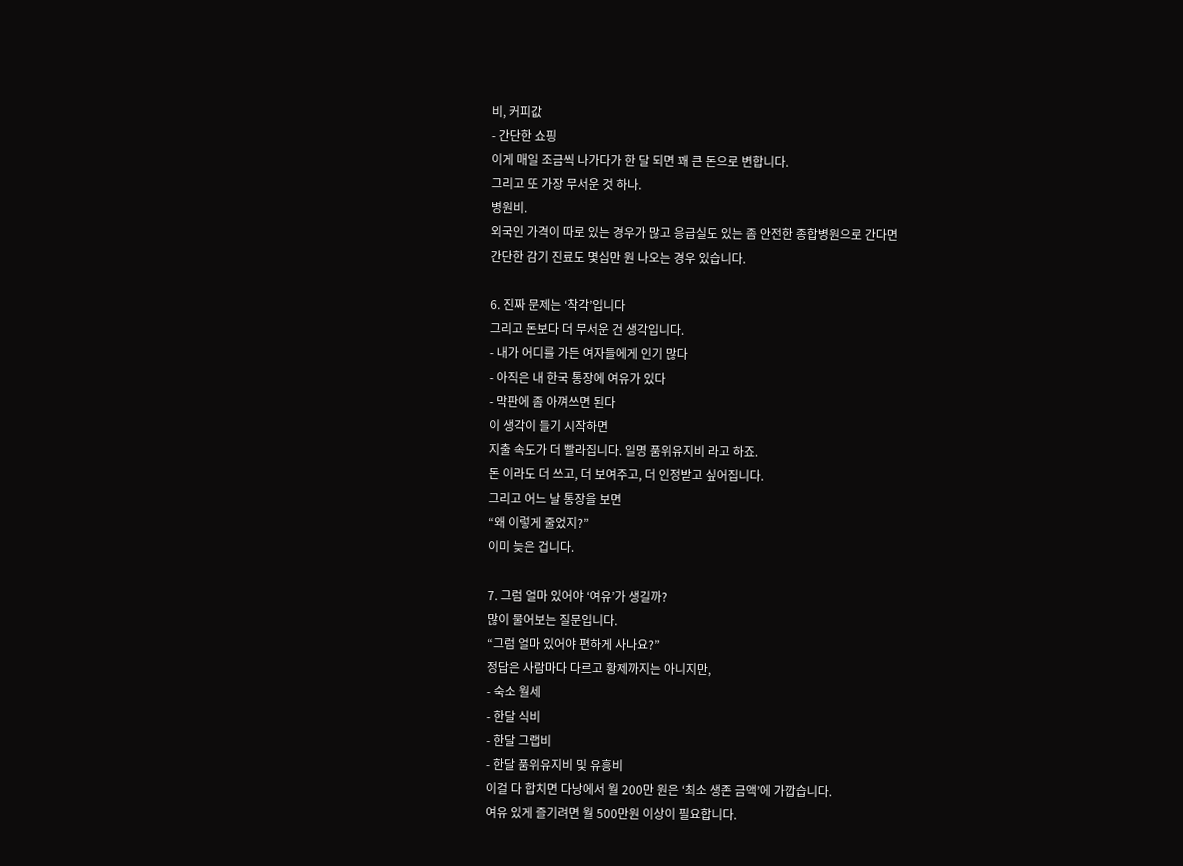비, 커피값
- 간단한 쇼핑
이게 매일 조금씩 나가다가 한 달 되면 꽤 큰 돈으로 변합니다.
그리고 또 가장 무서운 것 하나.
병원비.
외국인 가격이 따로 있는 경우가 많고 응급실도 있는 좀 안전한 종합병원으로 간다면
간단한 감기 진료도 몇십만 원 나오는 경우 있습니다.

6. 진짜 문제는 ‘착각’입니다
그리고 돈보다 더 무서운 건 생각입니다.
- 내가 어디를 가든 여자들에게 인기 많다
- 아직은 내 한국 통장에 여유가 있다
- 막판에 좀 아껴쓰면 된다
이 생각이 들기 시작하면
지출 속도가 더 빨라집니다. 일명 품위유지비 라고 하죠.
돈 이라도 더 쓰고, 더 보여주고, 더 인정받고 싶어집니다.
그리고 어느 날 통장을 보면
“왜 이렇게 줄었지?”
이미 늦은 겁니다.

7. 그럼 얼마 있어야 ‘여유’가 생길까?
많이 물어보는 질문입니다.
“그럼 얼마 있어야 편하게 사나요?”
정답은 사람마다 다르고 황제까지는 아니지만,
- 숙소 월세
- 한달 식비
- 한달 그랩비
- 한달 품위유지비 및 유흥비
이걸 다 합치면 다낭에서 월 200만 원은 ‘최소 생존 금액’에 가깝습니다.
여유 있게 즐기려면 월 500만원 이상이 필요합니다.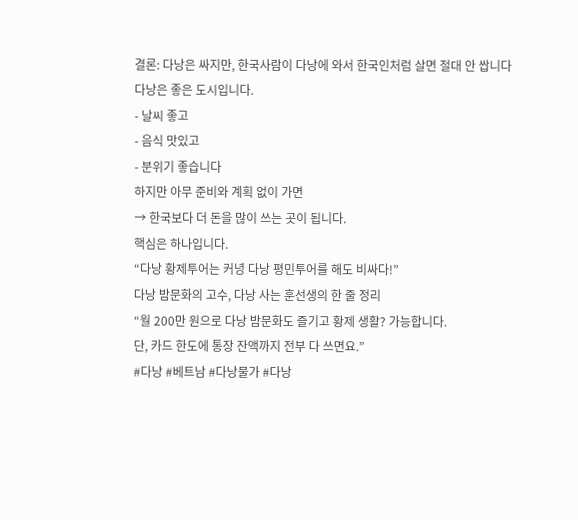결론: 다낭은 싸지만, 한국사람이 다낭에 와서 한국인처럼 살면 절대 안 쌉니다
다낭은 좋은 도시입니다.
- 날씨 좋고
- 음식 맛있고
- 분위기 좋습니다
하지만 아무 준비와 계획 없이 가면
→ 한국보다 더 돈을 많이 쓰는 곳이 됩니다.
핵심은 하나입니다.
“다낭 황제투어는 커녕 다낭 평민투어를 해도 비싸다!”
다낭 밤문화의 고수, 다낭 사는 훈선생의 한 줄 정리
“월 200만 원으로 다낭 밤문화도 즐기고 황제 생활? 가능합니다.
단, 카드 한도에 통장 잔액까지 전부 다 쓰면요.”
#다낭 #베트남 #다낭물가 #다낭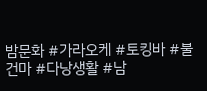밤문화 #가라오케 #토킹바 #불건마 #다낭생활 #남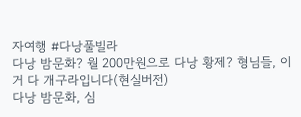자여행 #다낭풀빌라
다낭 밤문화? 월 200만원으로 다낭 황제? 형님들, 이거 다 개구라입니다(현실버전)
다낭 밤문화, 심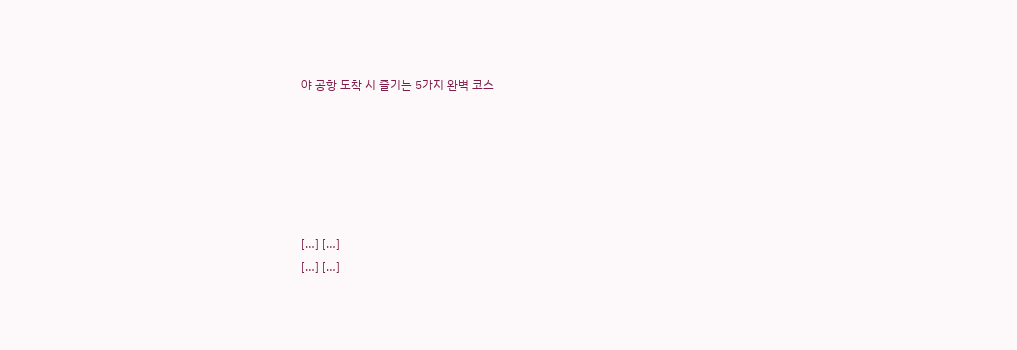야 공항 도착 시 즐기는 5가지 완벽 코스






[…] […]
[…] […]